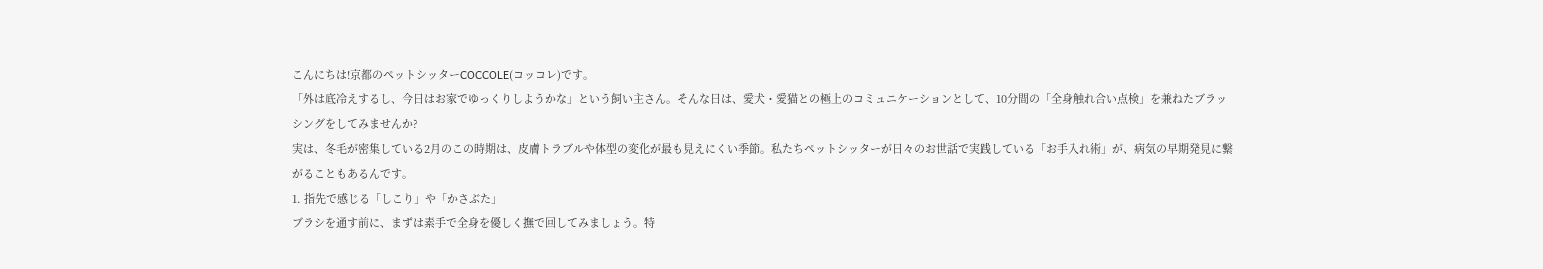こんにちは!京都のペットシッターCOCCOLE(コッコレ)です。
「外は底冷えするし、今日はお家でゆっくりしようかな」という飼い主さん。そんな日は、愛犬・愛猫との極上のコミュニケーションとして、10分間の「全身触れ合い点検」を兼ねたブラッシングをしてみませんか?
実は、冬毛が密集している2月のこの時期は、皮膚トラブルや体型の変化が最も見えにくい季節。私たちペットシッターが日々のお世話で実践している「お手入れ術」が、病気の早期発見に繋がることもあるんです。
1. 指先で感じる「しこり」や「かさぶた」
ブラシを通す前に、まずは素手で全身を優しく撫で回してみましょう。特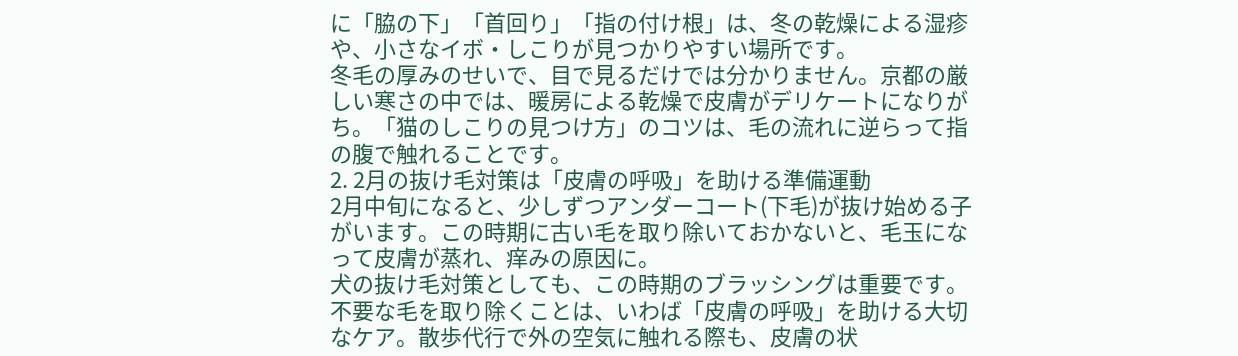に「脇の下」「首回り」「指の付け根」は、冬の乾燥による湿疹や、小さなイボ・しこりが見つかりやすい場所です。
冬毛の厚みのせいで、目で見るだけでは分かりません。京都の厳しい寒さの中では、暖房による乾燥で皮膚がデリケートになりがち。「猫のしこりの見つけ方」のコツは、毛の流れに逆らって指の腹で触れることです。
2. 2月の抜け毛対策は「皮膚の呼吸」を助ける準備運動
2月中旬になると、少しずつアンダーコート(下毛)が抜け始める子がいます。この時期に古い毛を取り除いておかないと、毛玉になって皮膚が蒸れ、痒みの原因に。
犬の抜け毛対策としても、この時期のブラッシングは重要です。不要な毛を取り除くことは、いわば「皮膚の呼吸」を助ける大切なケア。散歩代行で外の空気に触れる際も、皮膚の状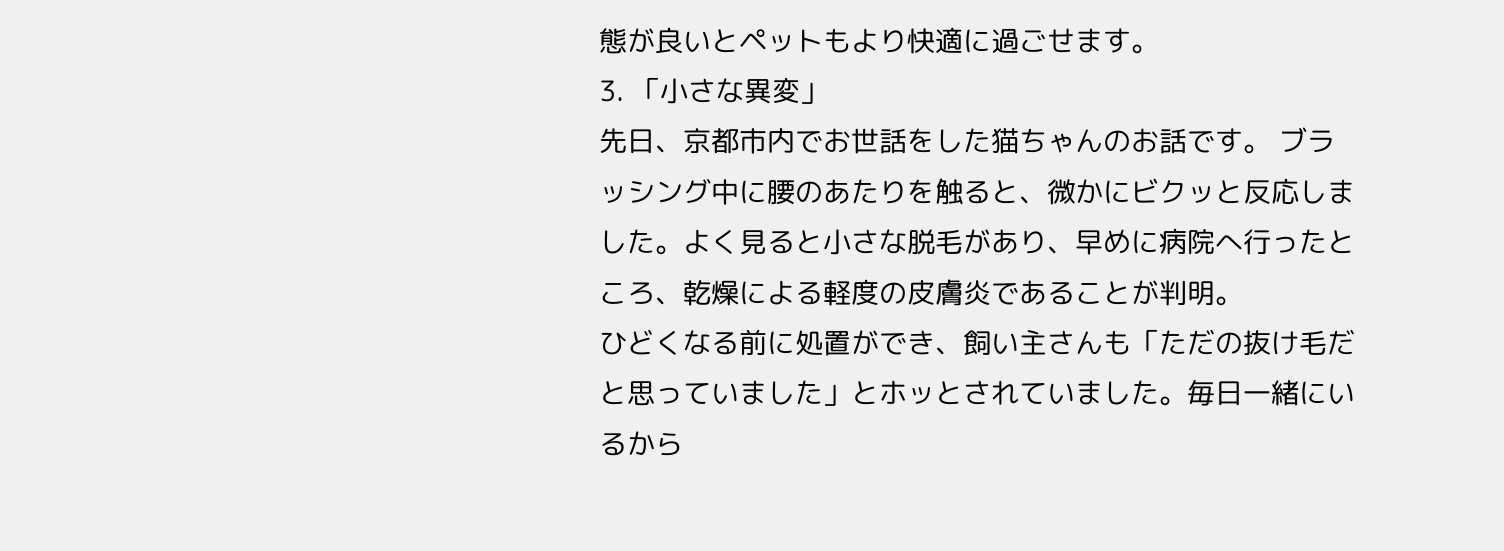態が良いとペットもより快適に過ごせます。
3. 「小さな異変」
先日、京都市内でお世話をした猫ちゃんのお話です。 ブラッシング中に腰のあたりを触ると、微かにビクッと反応しました。よく見ると小さな脱毛があり、早めに病院へ行ったところ、乾燥による軽度の皮膚炎であることが判明。
ひどくなる前に処置ができ、飼い主さんも「ただの抜け毛だと思っていました」とホッとされていました。毎日一緒にいるから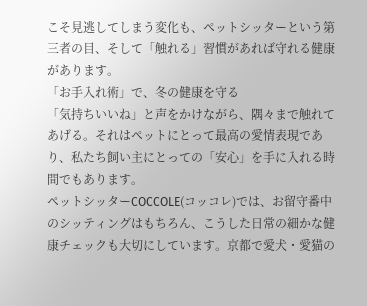こそ見逃してしまう変化も、ペットシッターという第三者の目、そして「触れる」習慣があれば守れる健康があります。
「お手入れ術」で、冬の健康を守る
「気持ちいいね」と声をかけながら、隅々まで触れてあげる。それはペットにとって最高の愛情表現であり、私たち飼い主にとっての「安心」を手に入れる時間でもあります。
ペットシッターCOCCOLE(コッコレ)では、お留守番中のシッティングはもちろん、こうした日常の細かな健康チェックも大切にしています。京都で愛犬・愛猫の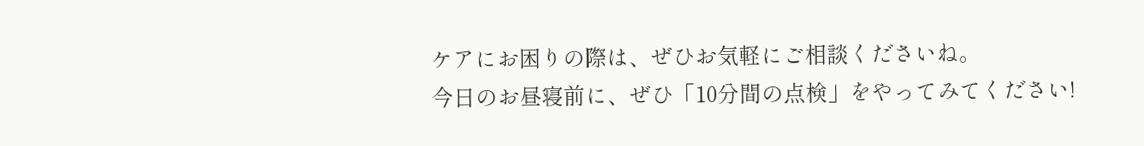ケアにお困りの際は、ぜひお気軽にご相談くださいね。
今日のお昼寝前に、ぜひ「10分間の点検」をやってみてください!